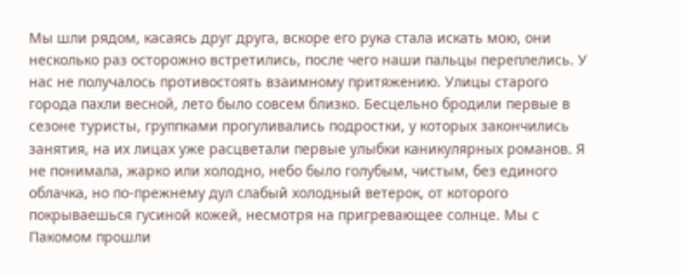Мы шли рядом, касаясь друг друга, вскоре его рука стала искать мою, они несколько раз осторожно встретились, после чего наши пальцы переплелись. У нас не получалось противостоять взаимному притяжению. Улицы старого города пахли весной, лето было совсем близко. Бесцельно бродили первые в сезоне туристы, группками прогуливались подростки, у которых закончились занятия, на их лицах уже расцветали первые улыбки каникулярных романов. Я не понимала, жарко или холодно, небо было голубым, чистым, без единого облачка, но по-прежнему дул слабый холодный ветерок, от которого покрываешься гусиной кожей, несмотря на пригревающее солнце. Мы с Пакомом прошли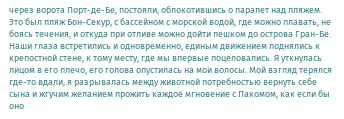через ворота Порт-де-Бе, постояли, облокотившись о парапет над пляжем. Это был пляж Бон-Секур, с бассейном с морской водой, где можно плавать, не боясь течения, и откуда при отливе можно дойти пешком до острова Гран-Бе. Наши глаза встретились и одновременно, единым движением поднялись к крепостной стене, к тому месту, где мы впервые поцеловались. Я уткнулась лицом в его плечо, его голова опустилась на мои волосы. Мой взгляд терялся где-то вдали, я разрывалась между животной потребностью вернуть себе сына и жгучим желанием прожить каждое мгновение с Пакомом, как если бы оно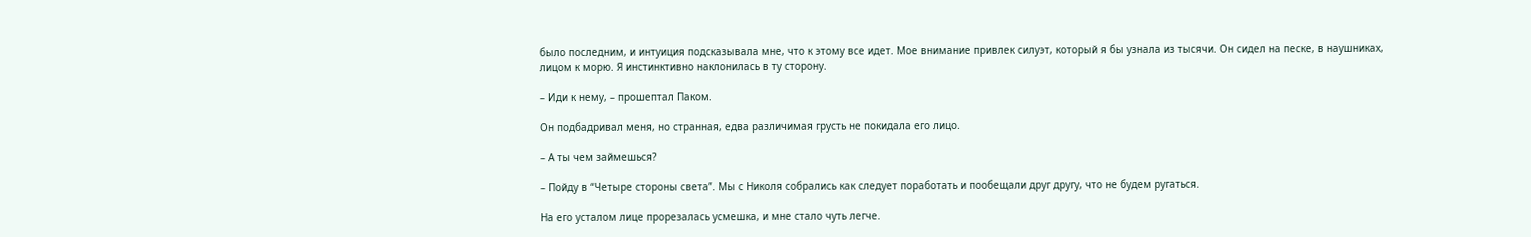было последним, и интуиция подсказывала мне, что к этому все идет. Мое внимание привлек силуэт, который я бы узнала из тысячи. Он сидел на песке, в наушниках, лицом к морю. Я инстинктивно наклонилась в ту сторону.

– Иди к нему, – прошептал Паком.

Он подбадривал меня, но странная, едва различимая грусть не покидала его лицо.

– А ты чем займешься?

– Пойду в “Четыре стороны света”. Мы с Николя собрались как следует поработать и пообещали друг другу, что не будем ругаться.

На его усталом лице прорезалась усмешка, и мне стало чуть легче.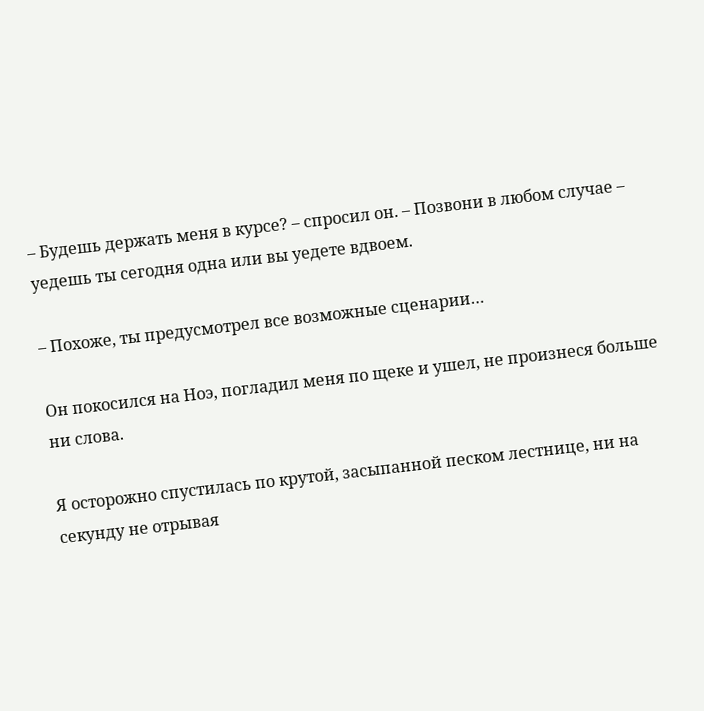– Будешь держать меня в курсе? – спросил он. – Позвони в любом случае – уедешь ты сегодня одна или вы уедете вдвоем.

– Похоже, ты предусмотрел все возможные сценарии…

Он покосился на Ноэ, погладил меня по щеке и ушел, не произнеся больше ни слова.

Я осторожно спустилась по крутой, засыпанной песком лестнице, ни на секунду не отрывая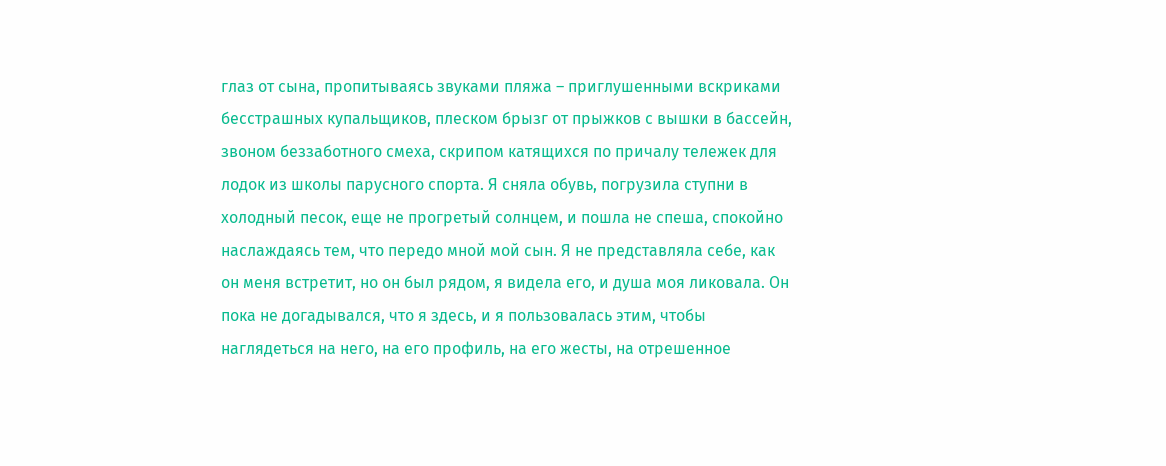глаз от сына, пропитываясь звуками пляжа – приглушенными вскриками бесстрашных купальщиков, плеском брызг от прыжков с вышки в бассейн, звоном беззаботного смеха, скрипом катящихся по причалу тележек для лодок из школы парусного спорта. Я сняла обувь, погрузила ступни в холодный песок, еще не прогретый солнцем, и пошла не спеша, спокойно наслаждаясь тем, что передо мной мой сын. Я не представляла себе, как он меня встретит, но он был рядом, я видела его, и душа моя ликовала. Он пока не догадывался, что я здесь, и я пользовалась этим, чтобы наглядеться на него, на его профиль, на его жесты, на отрешенное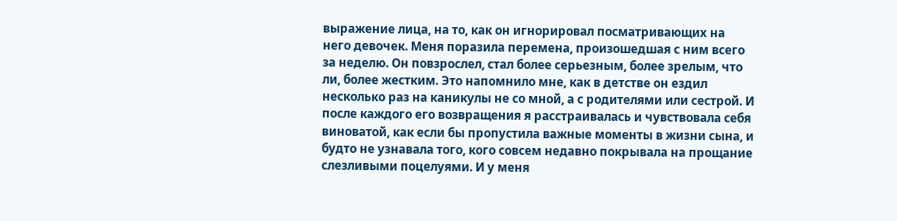выражение лица, на то, как он игнорировал посматривающих на него девочек. Меня поразила перемена, произошедшая с ним всего за неделю. Он повзрослел, стал более серьезным, более зрелым, что ли, более жестким. Это напомнило мне, как в детстве он ездил несколько раз на каникулы не со мной, а с родителями или сестрой. И после каждого его возвращения я расстраивалась и чувствовала себя виноватой, как если бы пропустила важные моменты в жизни сына, и будто не узнавала того, кого совсем недавно покрывала на прощание слезливыми поцелуями. И у меня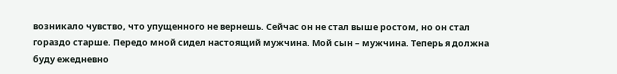возникало чувство, что упущенного не вернешь. Сейчас он не стал выше ростом, но он стал гораздо старше. Передо мной сидел настоящий мужчина. Мой сын – мужчина. Теперь я должна буду ежедневно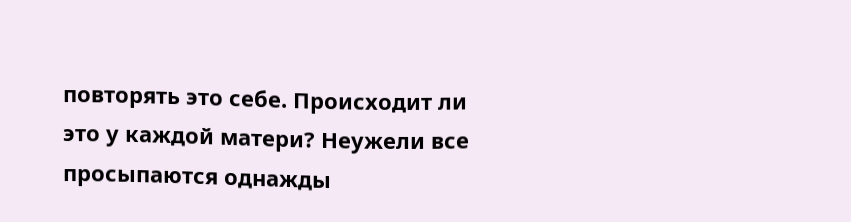повторять это себе. Происходит ли это у каждой матери? Неужели все просыпаются однажды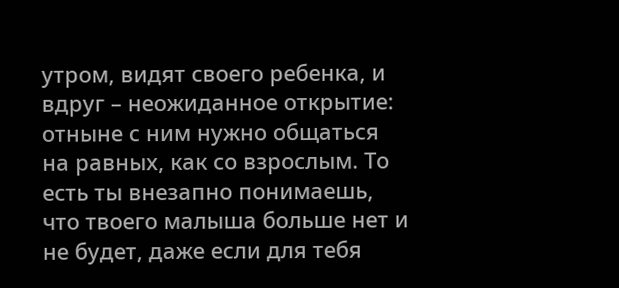утром, видят своего ребенка, и вдруг – неожиданное открытие: отныне с ним нужно общаться на равных, как со взрослым. То есть ты внезапно понимаешь, что твоего малыша больше нет и не будет, даже если для тебя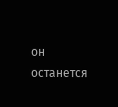он останется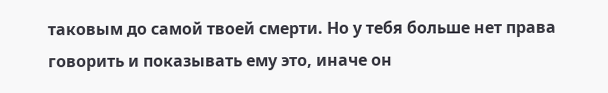таковым до самой твоей смерти. Но у тебя больше нет права говорить и показывать ему это, иначе он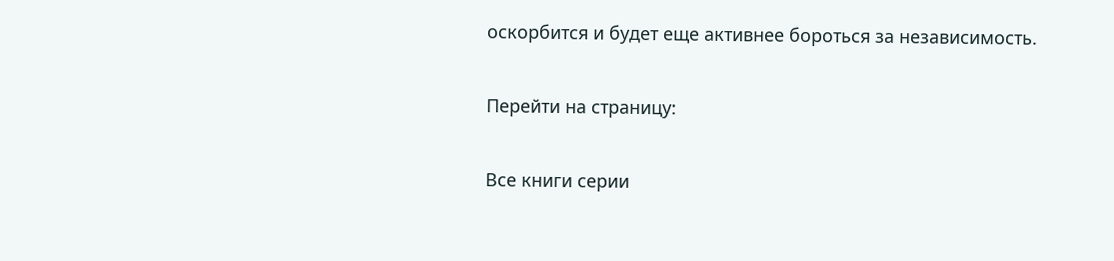оскорбится и будет еще активнее бороться за независимость.

Перейти на страницу:

Все книги серии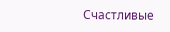Счастливые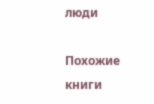люди

Похожие книги